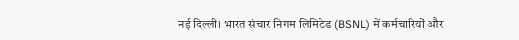नई दिल्ली। भारत संचार निगम लिमिटेड (BSNL) में कर्मचारियों और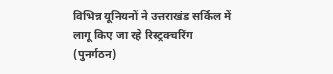विभिन्न यूनियनों ने उत्तराखंड सर्किल में लागू किए जा रहे रिस्ट्रक्चरिंग (पुनर्गठन)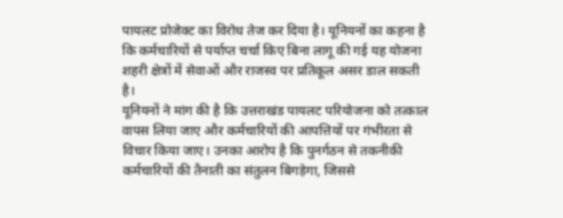पायलट प्रोजेक्ट का विरोध तेज कर दिया है। यूनियनों का कहना है कि कर्मचारियों से पर्याप्त चर्चा किए बिना लागू की गई यह योजना शहरी क्षेत्रों में सेवाओं और राजस्व पर प्रतिकूल असर डाल सकती है।
यूनियनों ने मांग की है कि उत्तराखंड पायलट परियोजना को तत्काल वापस लिया जाए और कर्मचारियों की आपत्तियों पर गंभीरता से विचार किया जाए। उनका आरोप है कि पुनर्गठन से तकनीकी कर्मचारियों की तैनाती का संतुलन बिगड़ेगा, जिससे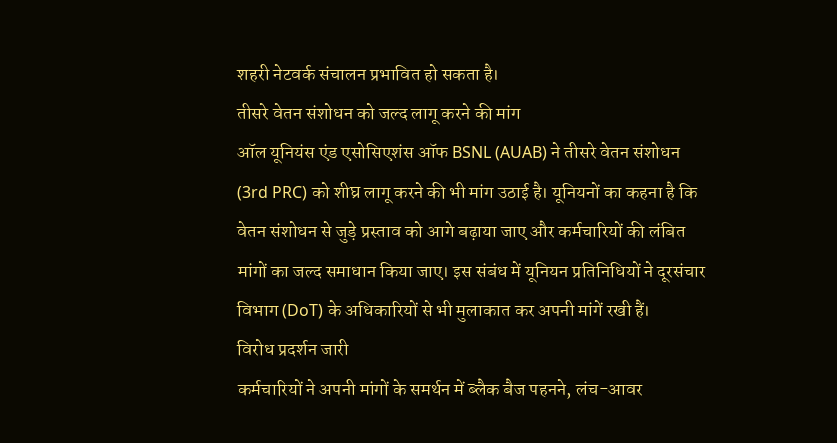शहरी नेटवर्क संचालन प्रभावित हो सकता है।
तीसरे वेतन संशोधन को जल्द लागू करने की मांग
ऑल यूनियंस एंड एसोसिएशंस ऑफ BSNL (AUAB) ने तीसरे वेतन संशोधन (3rd PRC) को शीघ्र लागू करने की भी मांग उठाई है। यूनियनों का कहना है कि वेतन संशोधन से जुड़े प्रस्ताव को आगे बढ़ाया जाए और कर्मचारियों की लंबित मांगों का जल्द समाधान किया जाए। इस संबंध में यूनियन प्रतिनिधियों ने दूरसंचार विभाग (DoT) के अधिकारियों से भी मुलाकात कर अपनी मांगें रखी हैं।
विरोध प्रदर्शन जारी
कर्मचारियों ने अपनी मांगों के समर्थन में ब्लैक बैज पहनने, लंच-आवर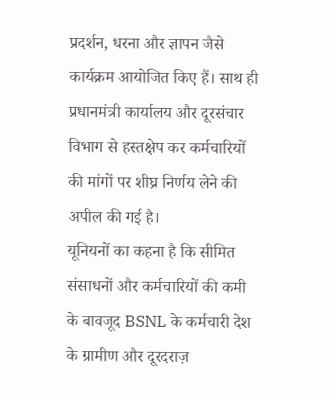प्रदर्शन, धरना और ज्ञापन जैसे कार्यक्रम आयोजित किए हैं। साथ ही प्रधानमंत्री कार्यालय और दूरसंचार विभाग से हस्तक्षेप कर कर्मचारियों की मांगों पर शीघ्र निर्णय लेने की अपील की गई है।
यूनियनों का कहना है कि सीमित संसाधनों और कर्मचारियों की कमी के बावजूद BSNL के कर्मचारी देश के ग्रामीण और दूरदराज़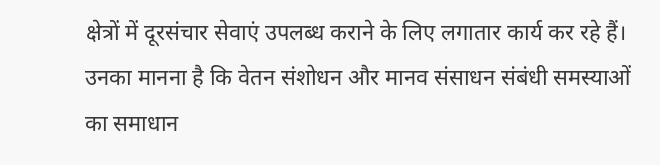क्षेत्रों में दूरसंचार सेवाएं उपलब्ध कराने के लिए लगातार कार्य कर रहे हैं। उनका मानना है कि वेतन संशोधन और मानव संसाधन संबंधी समस्याओं का समाधान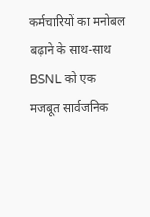कर्मचारियों का मनोबल बढ़ाने के साथ-साथ BSNL को एक मजबूत सार्वजनिक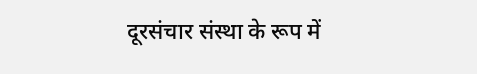दूरसंचार संस्था के रूप में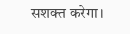सशक्त करेगा।